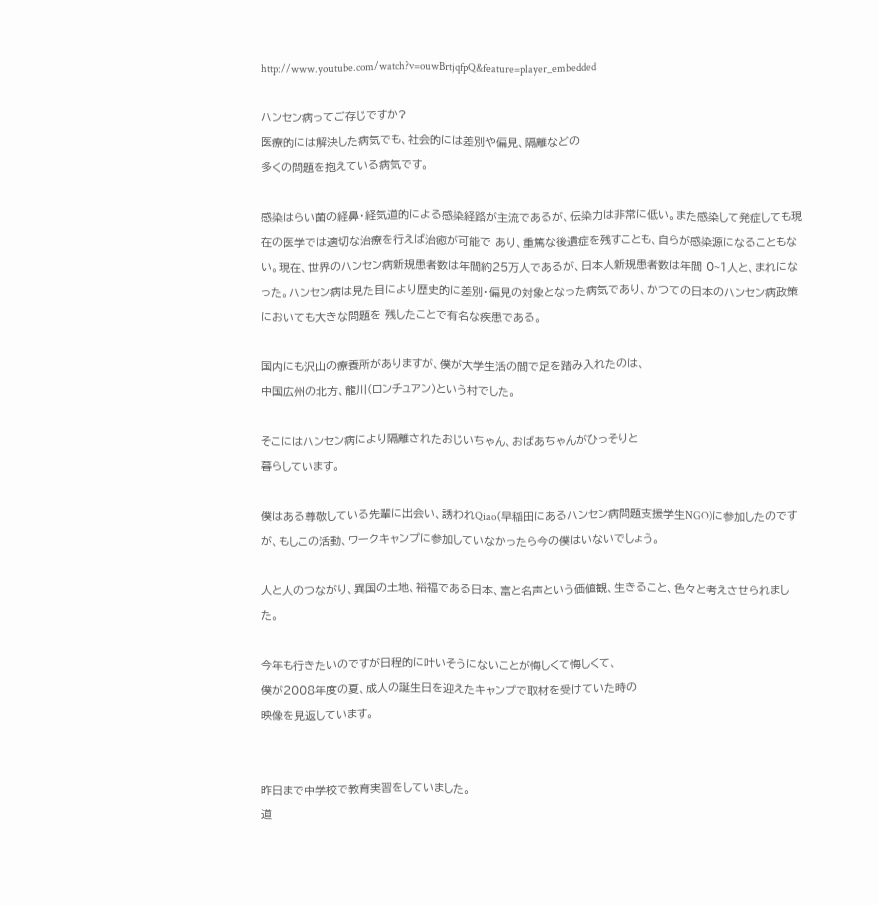http://www.youtube.com/watch?v=ouwBrtjqfpQ&feature=player_embedded

ハンセン病ってご存じですか?
医療的には解決した病気でも、社会的には差別や偏見、隔離などの
多くの問題を抱えている病気です。

感染はらい菌の経鼻・経気道的による感染経路が主流であるが、伝染力は非常に低い。また感染して発症しても現在の医学では適切な治療を行えば治癒が可能で あり、重篤な後遺症を残すことも、自らが感染源になることもない。現在、世界のハンセン病新規患者数は年間約25万人であるが、日本人新規患者数は年間 0~1人と、まれになった。ハンセン病は見た目により歴史的に差別・偏見の対象となった病気であり、かつての日本のハンセン病政策においても大きな問題を 残したことで有名な疾患である。

国内にも沢山の療養所がありますが、僕が大学生活の間で足を踏み入れたのは、
中国広州の北方、龍川(ロンチュアン)という村でした。

そこにはハンセン病により隔離されたおじいちゃん、おばあちゃんがひっそりと
暮らしています。

僕はある尊敬している先輩に出会い、誘われQiao(早稲田にあるハンセン病問題支援学生NGO)に参加したのですが、もしこの活動、ワークキャンプに参加していなかったら今の僕はいないでしょう。

人と人のつながり、異国の土地、裕福である日本、富と名声という価値観、生きること、色々と考えさせられました。

今年も行きたいのですが日程的に叶いそうにないことが悔しくて悔しくて、
僕が2008年度の夏、成人の誕生日を迎えたキャンプで取材を受けていた時の
映像を見返しています。


昨日まで中学校で教育実習をしていました。
道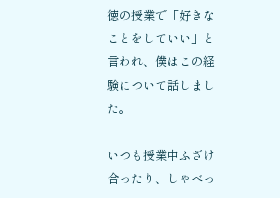徳の授業で「好きなことをしていい」と言われ、僕はこの経験について話しました。

いつも授業中ふざけ合ったり、しゃべっ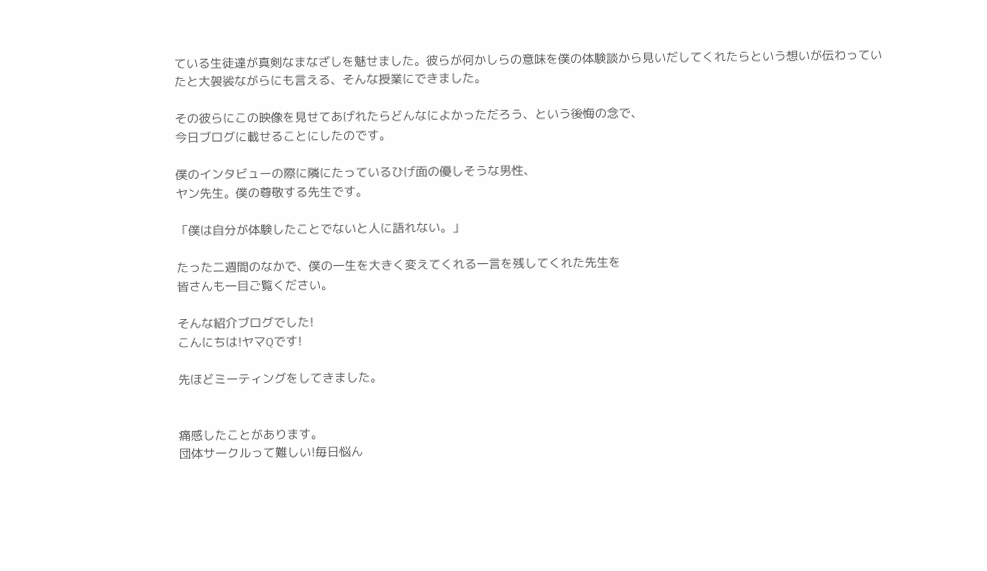ている生徒達が真剣なまなざしを魅せました。彼らが何かしらの意味を僕の体験談から見いだしてくれたらという想いが伝わっていたと大袈裟ながらにも言える、そんな授業にできました。

その彼らにこの映像を見せてあげれたらどんなによかっただろう、という後悔の念で、
今日ブログに載せることにしたのです。

僕のインタビューの際に隣にたっているひげ面の優しそうな男性、
ヤン先生。僕の尊敬する先生です。

「僕は自分が体験したことでないと人に語れない。」

たった二週間のなかで、僕の一生を大きく変えてくれる一言を残してくれた先生を
皆さんも一目ご覧ください。

そんな紹介ブログでした!
こんにちは!ヤマQです!

先ほどミーティングをしてきました。


痛感したことがあります。
団体サークルって難しい!毎日悩ん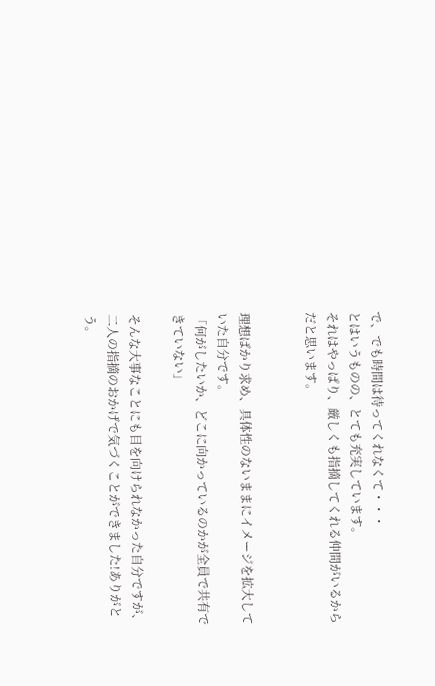で、でも時間は待ってくれなくて・・・
とはいうものの、とても充実しています。
それはやっぱり、厳しくも指摘してくれる仲間がいるからだと思います。


理想ばかり求め、具体性のないままにイメージを拡大していた自分です。
「何がしたいか、どこに向かっているのかが全員で共有できていない」

そんな大事なことにも目を向けられなかった自分ですが、
二人の指摘のおかげで気づくことができました!ありがとう。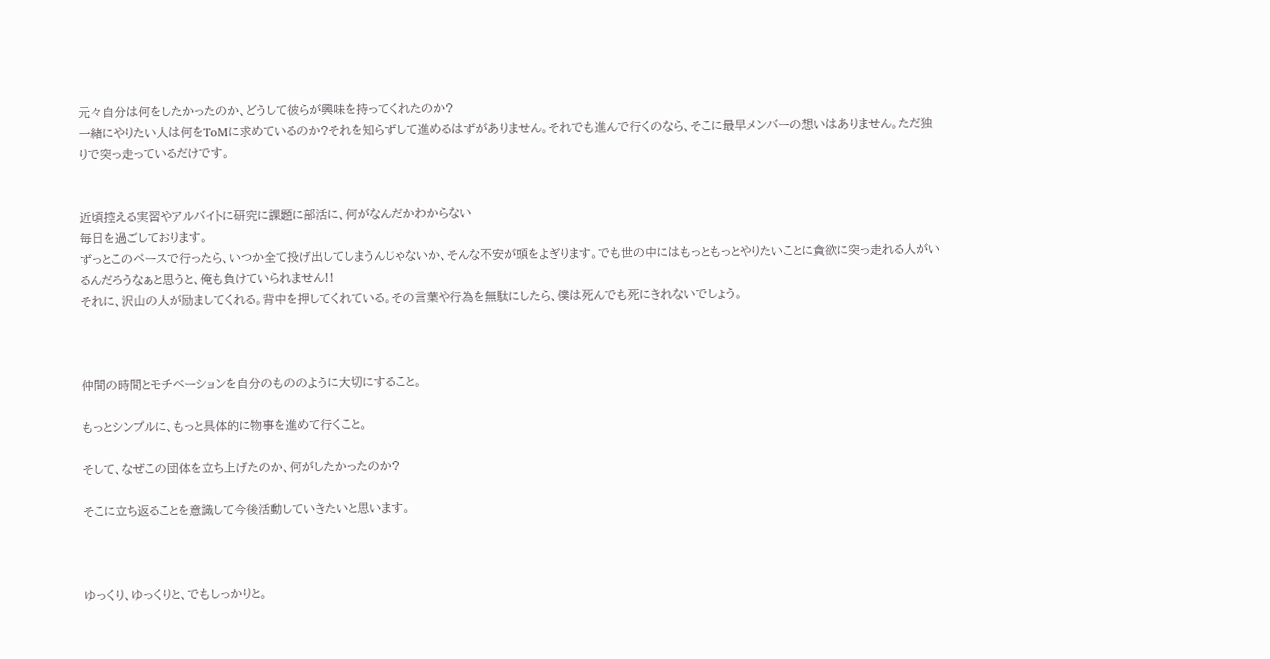元々自分は何をしたかったのか、どうして彼らが興味を持ってくれたのか?
一緒にやりたい人は何をToMに求めているのか?それを知らずして進めるはずがありません。それでも進んで行くのなら、そこに最早メンバーの想いはありません。ただ独りで突っ走っているだけです。


近頃控える実習やアルバイトに研究に課題に部活に、何がなんだかわからない
毎日を過ごしております。
ずっとこのペースで行ったら、いつか全て投げ出してしまうんじゃないか、そんな不安が頭をよぎります。でも世の中にはもっともっとやりたいことに貪欲に突っ走れる人がいるんだろうなぁと思うと、俺も負けていられません!!
それに、沢山の人が励ましてくれる。背中を押してくれている。その言葉や行為を無駄にしたら、僕は死んでも死にきれないでしょう。



仲間の時間とモチベーションを自分のもののように大切にすること。

もっとシンプルに、もっと具体的に物事を進めて行くこと。

そして、なぜこの団体を立ち上げたのか、何がしたかったのか?

そこに立ち返ることを意識して今後活動していきたいと思います。



ゆっくり、ゆっくりと、でもしっかりと。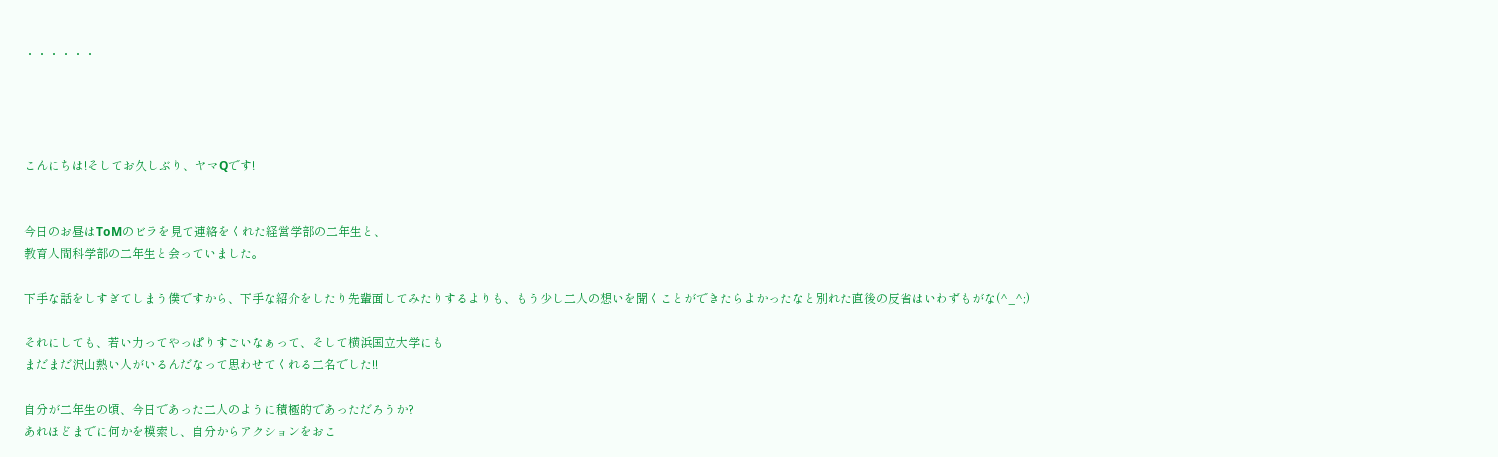・・・・・・




こんにちは!そしてお久しぶり、ヤマQです!


今日のお昼はToMのビラを見て連絡をくれた経営学部の二年生と、
教育人間科学部の二年生と会っていました。

下手な話をしすぎてしまう僕ですから、下手な紹介をしたり先輩面してみたりするよりも、もう少し二人の想いを聞くことができたらよかったなと別れた直後の反省はいわずもがな(^_^;)

それにしても、若い力ってやっぱりすごいなぁって、そして横浜国立大学にも
まだまだ沢山熱い人がいるんだなって思わせてくれる二名でした!!

自分が二年生の頃、今日であった二人のように積極的であっただろうか?
あれほどまでに何かを模索し、自分からアクションをおこ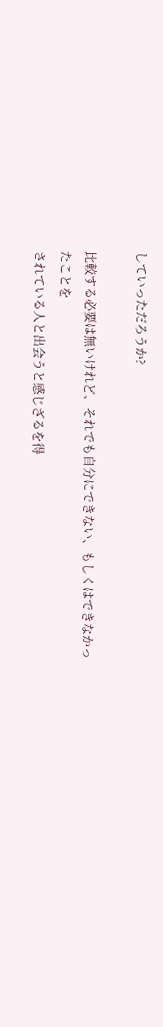していっただろうか?

比較する必要は無いけれど、それでも自分にできない、もしくはできなかったことを
されている人と出会うと感じざるを得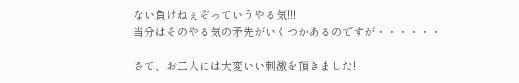ない負けねぇぞっていうやる気!!!
当分はそのやる気の矛先がいくつかあるのですが・・・・・・

さて、お二人には大変いい刺激を頂きました!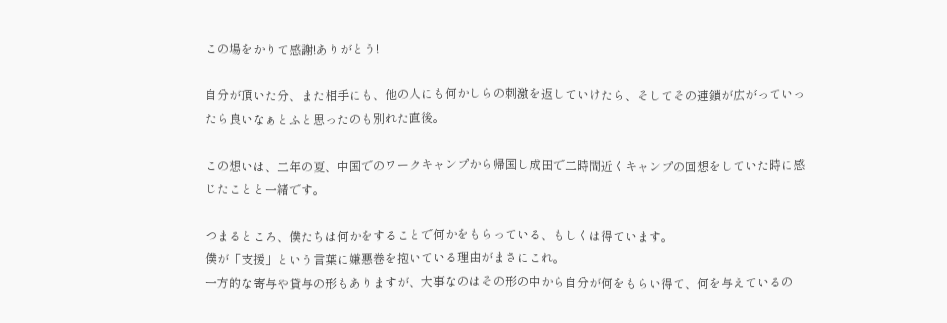この場をかりて感謝!ありがとう!

自分が頂いた分、また相手にも、他の人にも何かしらの刺激を返していけたら、そしてその連鎖が広がっていったら良いなぁとふと思ったのも別れた直後。

この想いは、二年の夏、中国でのワークキャンプから帰国し成田で二時間近くキャンプの回想をしていた時に感じたことと一緒です。

つまるところ、僕たちは何かをすることで何かをもらっている、もしくは得ています。
僕が「支援」という言葉に嫌悪巻を抱いている理由がまさにこれ。
一方的な寄与や貸与の形もありますが、大事なのはその形の中から自分が何をもらい得て、何を与えているの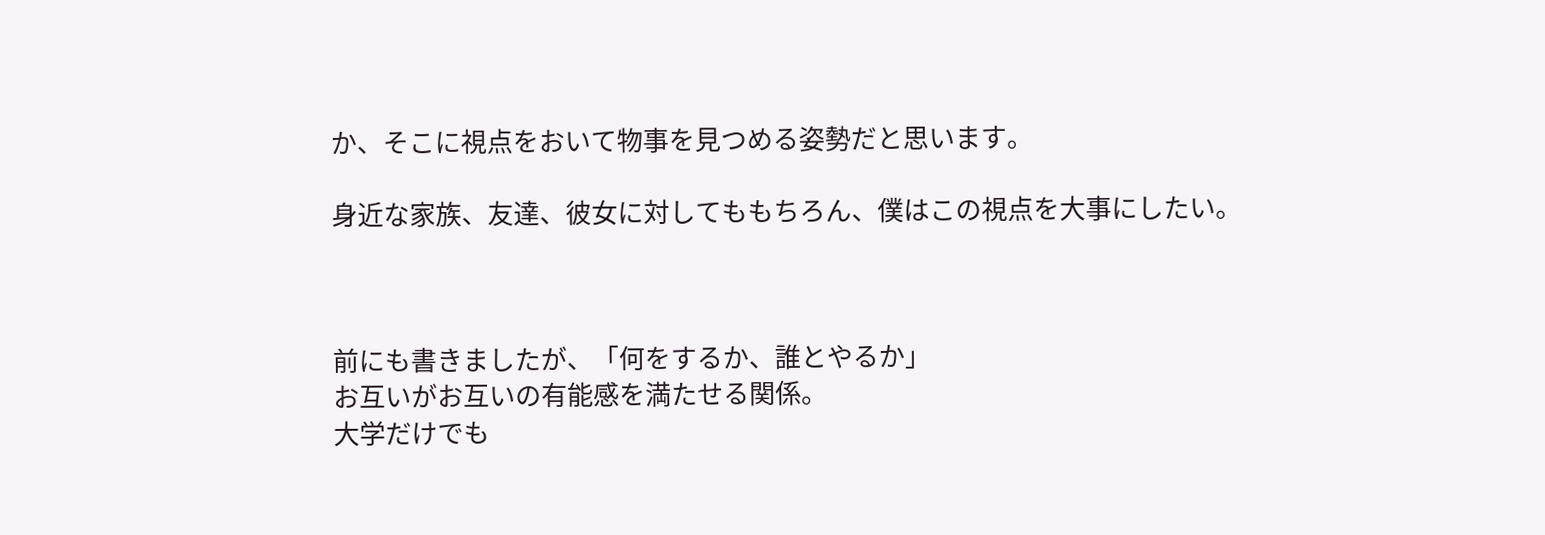か、そこに視点をおいて物事を見つめる姿勢だと思います。

身近な家族、友達、彼女に対してももちろん、僕はこの視点を大事にしたい。



前にも書きましたが、「何をするか、誰とやるか」
お互いがお互いの有能感を満たせる関係。
大学だけでも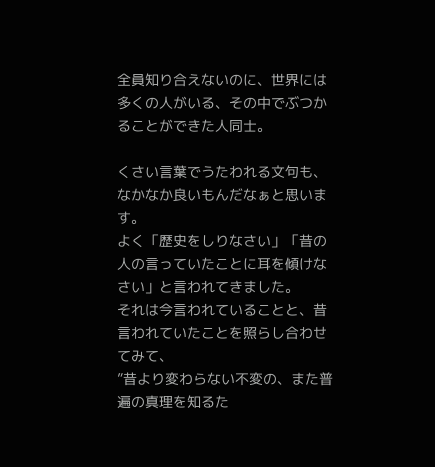全員知り合えないのに、世界には多くの人がいる、その中でぶつかることができた人同士。

くさい言葉でうたわれる文句も、なかなか良いもんだなぁと思います。
よく「歴史をしりなさい」「昔の人の言っていたことに耳を傾けなさい」と言われてきました。
それは今言われていることと、昔言われていたことを照らし合わせてみて、
”昔より変わらない不変の、また普遍の真理を知るた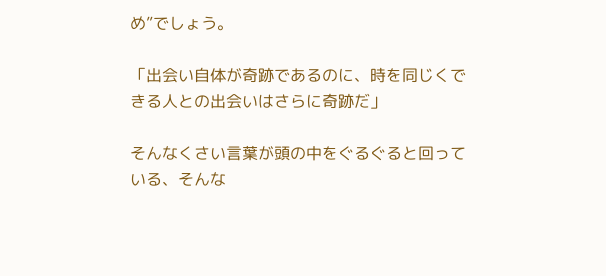め”でしょう。

「出会い自体が奇跡であるのに、時を同じくできる人との出会いはさらに奇跡だ」

そんなくさい言葉が頭の中をぐるぐると回っている、そんな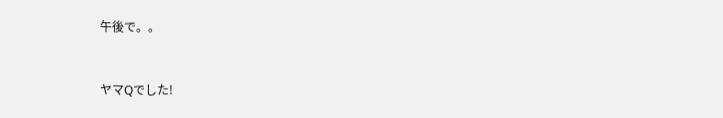午後で。。


ヤマQでした!